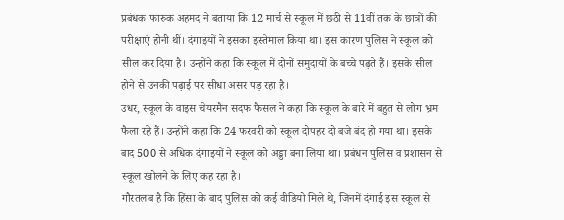प्रबंधक फारुक अहमद ने बताया कि 12 मार्च से स्कूल में छठी से 11वीं तक के छात्रों की परीक्षाएं होनी थीं। दंगाइयों ने इसका इस्तेमाल किया था। इस कारण पुलिस ने स्कूल को सील कर दिया है। उन्होंने कहा कि स्कूल में दोनों समुदायों के बच्चे पढ़ते हैं। इसके सील होने से उनकी पढ़ाई पर सीधा असर पड़ रहा है।
उधर, स्कूल के वाइस चेयरमैन सदफ फैसल ने कहा कि स्कूल के बारे में बहुत से लोग भ्रम फैला रहे हैं। उन्होंने कहा कि 24 फरवरी को स्कूल दोपहर दो बजे बंद हो गया था। इसके बाद 500 से अधिक दंगाइयों ने स्कूल को अड्डा बना लिया था। प्रबंधन पुलिस व प्रशासन से स्कूल खोलने के लिए कह रहा है।
गौरतलब है कि हिंसा के बाद पुलिस को कई वीडियो मिले थे, जिनमें दंगाई इस स्कूल से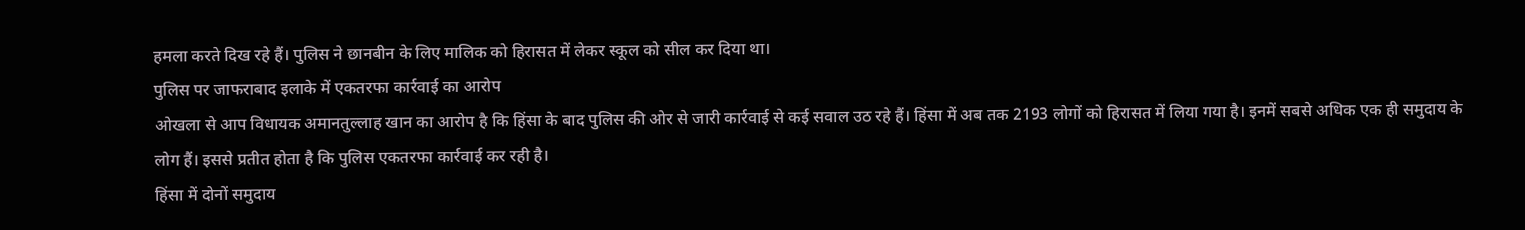हमला करते दिख रहे हैं। पुलिस ने छानबीन के लिए मालिक को हिरासत में लेकर स्कूल को सील कर दिया था।
पुलिस पर जाफराबाद इलाके में एकतरफा कार्रवाई का आरोप
ओखला से आप विधायक अमानतुल्लाह खान का आरोप है कि हिंसा के बाद पुलिस की ओर से जारी कार्रवाई से कई सवाल उठ रहे हैं। हिंसा में अब तक 2193 लोगों को हिरासत में लिया गया है। इनमें सबसे अधिक एक ही समुदाय के लोग हैं। इससे प्रतीत होता है कि पुलिस एकतरफा कार्रवाई कर रही है।
हिंसा में दोनों समुदाय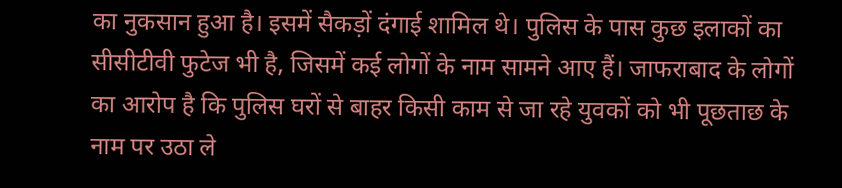का नुकसान हुआ है। इसमें सैकड़ों दंगाई शामिल थे। पुलिस के पास कुछ इलाकों का सीसीटीवी फुटेज भी है, जिसमें कई लोगों के नाम सामने आए हैं। जाफराबाद के लोगों का आरोप है कि पुलिस घरों से बाहर किसी काम से जा रहे युवकों को भी पूछताछ के नाम पर उठा ले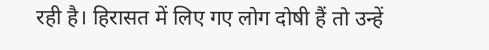रही है। हिरासत में लिए गए लोग दोषी हैं तो उन्हें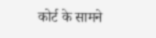कोर्ट के सामने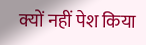क्यों नहीं पेश किया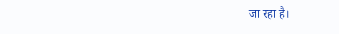जा रहा है।